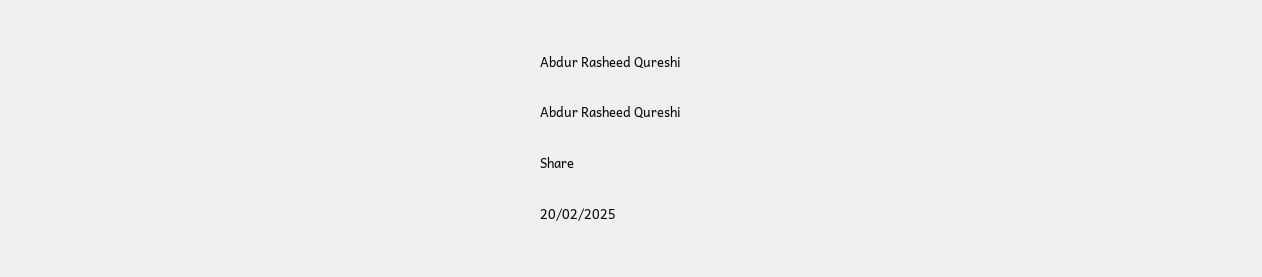Abdur Rasheed Qureshi

Abdur Rasheed Qureshi

Share

20/02/2025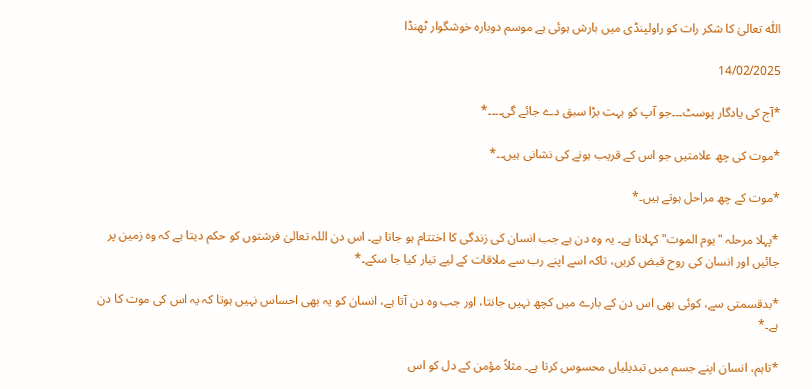اللّٰہ تعالیٰ کا شکر رات کو راولپنڈی میں بارش ہوئی ہے موسم دوبارہ خوشگوار ٹھنڈا

14/02/2025

*آج کی یادگار پوسٹ۔۔۔جو آپ کو بہت بڑا سبق دے جائے گی۔۔۔۔*

*موت کی چھ علامتیں جو اس کے قریب ہونے کی نشانی ہیں۔۔*

*موت کے چھ مراحل ہوتے ہیں۔*

*پہلا مرحلہ "یوم الموت" کہلاتا ہے۔ یہ وہ دن ہے جب انسان کی زندگی کا اختتام ہو جاتا ہے۔ اس دن اللہ تعالیٰ فرشتوں کو حکم دیتا ہے کہ وہ زمین پر جائیں اور انسان کی روح قبض کریں، تاکہ اسے اپنے رب سے ملاقات کے لیے تیار کیا جا سکے۔*

*بدقسمتی سے، کوئی بھی اس دن کے بارے میں کچھ نہیں جانتا، اور جب وہ دن آتا ہے، انسان کو یہ بھی احساس نہیں ہوتا کہ یہ اس کی موت کا دن ہے۔*

*تاہم، انسان اپنے جسم میں تبدیلیاں محسوس کرتا ہے۔ مثلاً مؤمن کے دل کو اس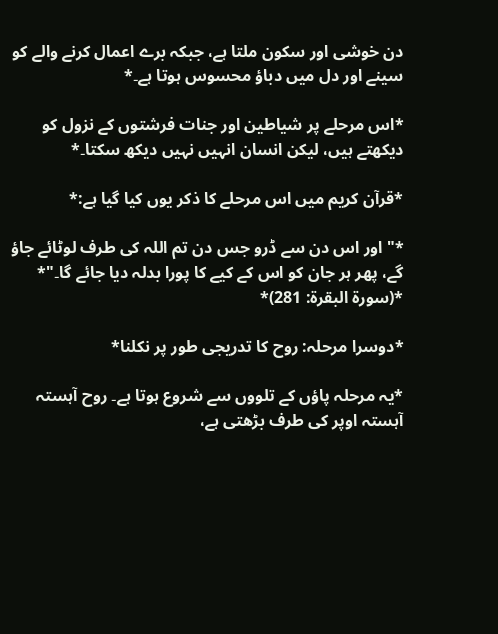دن خوشی اور سکون ملتا ہے، جبکہ برے اعمال کرنے والے کو سینے اور دل میں دباؤ محسوس ہوتا ہے۔*

*اس مرحلے پر شیاطین اور جنات فرشتوں کے نزول کو دیکھتے ہیں، لیکن انسان انہیں نہیں دیکھ سکتا۔*

*قرآن کریم میں اس مرحلے کا ذکر یوں کیا گیا ہے:*

*"اور اس دن سے ڈرو جس دن تم اللہ کی طرف لوٹائے جاؤ گے، پھر ہر جان کو اس کے کیے کا پورا بدلہ دیا جائے گا۔"*
*(سورة البقرة: 281)*

*دوسرا مرحلہ: روح کا تدریجی طور پر نکلنا*

*یہ مرحلہ پاؤں کے تلووں سے شروع ہوتا ہے۔ روح آہستہ آہستہ اوپر کی طرف بڑھتی ہے،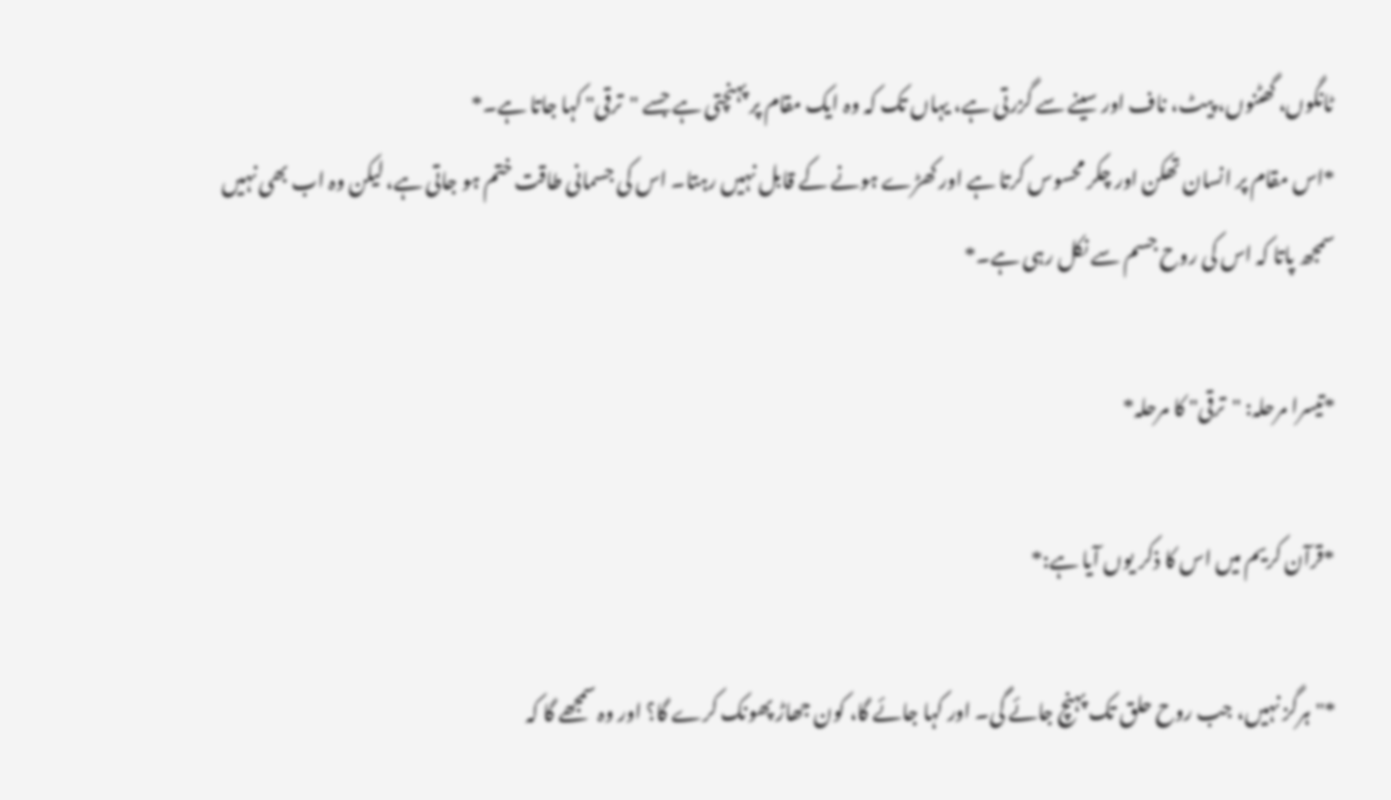ٹانگوں، گھٹنوں، پیٹ، ناف اور سینے سے گزرتی ہے، یہاں تک کہ وہ ایک مقام پر پہنچتی ہے جسے "ترقی" کہا جاتا ہے۔*
*اس مقام پر انسان تھکن اور چکر محسوس کرتا ہے اور کھڑے ہونے کے قابل نہیں رہتا۔ اس کی جسمانی طاقت ختم ہو جاتی ہے، لیکن وہ اب بھی نہیں سمجھ پاتا کہ اس کی روح جسم سے نکل رہی ہے۔*

*تیسرا مرحلہ: "ترقی" کا مرحلہ*

*قرآن کریم میں اس کا ذکر یوں آیا ہے:*

*"ہرگز نہیں، جب روح حلق تک پہنچ جائے گی۔ اور کہا جائے گا، کون جھاڑ پھونک کرے گا؟ اور وہ سمجھے گا کہ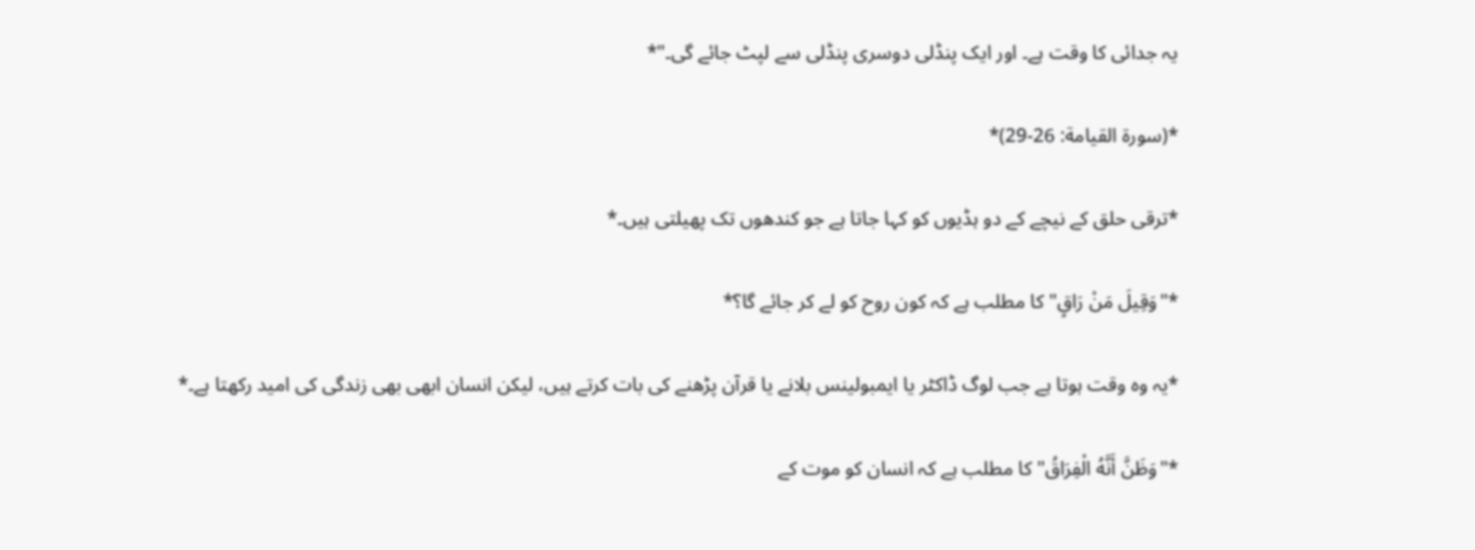یہ جدائی کا وقت ہے۔ اور ایک پنڈلی دوسری پنڈلی سے لپٹ جائے گی۔"*

*(سورة القیامة: 26-29)*

*ترقی حلق کے نیچے کے دو ہڈیوں کو کہا جاتا ہے جو کندھوں تک پھیلتی ہیں۔*

*"وَقِيلَ مَنْ رَاقٍ" کا مطلب ہے کہ کون روح کو لے کر جائے گا؟*

*یہ وہ وقت ہوتا ہے جب لوگ ڈاکٹر یا ایمبولینس بلانے یا قرآن پڑھنے کی بات کرتے ہیں، لیکن انسان ابھی بھی زندگی کی امید رکھتا ہے۔*

*"وَظَنَّ أَنَّهُ الْفِرَاقُ" کا مطلب ہے کہ انسان کو موت کے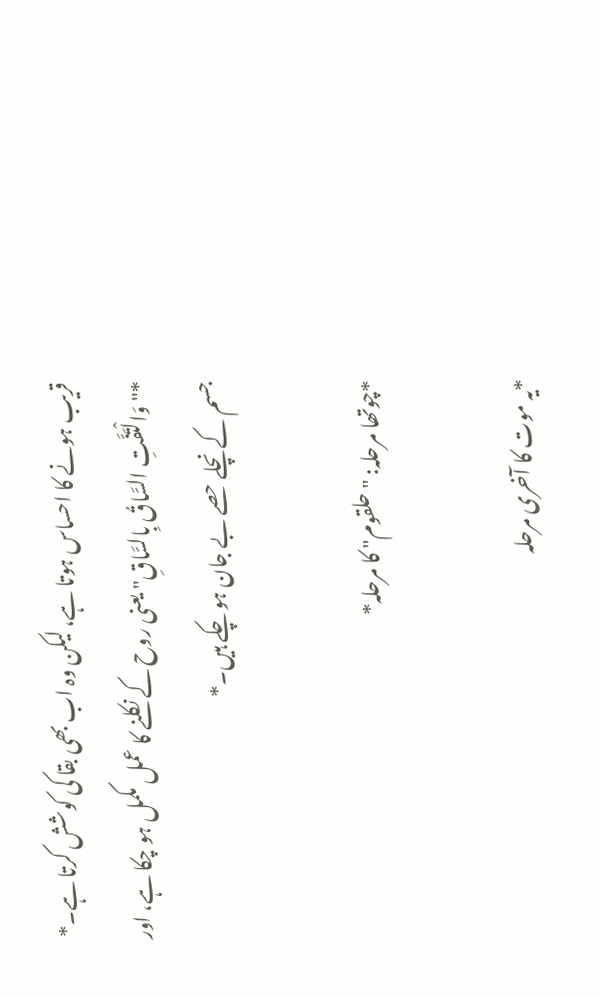قریب ہونے کا احساس ہوتا ہے، لیکن وہ اب بھی بقا کی کوشش کرتا ہے۔*
*"وَالْتَفَّتِ السَّاقُ بِالسَّاقِ" یعنی روح کے نکلنے کا عمل مکمل ہو چکا ہے، اور جسم کے نچلے حصے بے جان ہو چکے ہیں۔*

*چوتھا مرحلہ: "حلقوم" کا مرحلہ*

*یہ موت کا آخری مرحلہ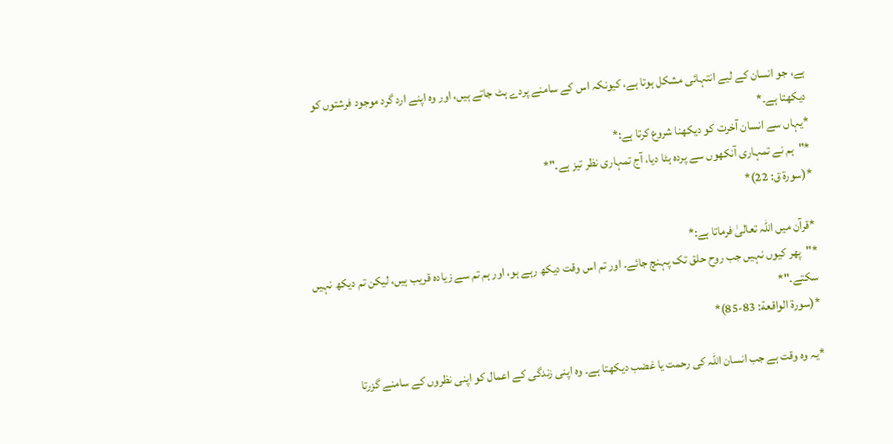ہے، جو انسان کے لیے انتہائی مشکل ہوتا ہے، کیونکہ اس کے سامنے پردے ہٹ جاتے ہیں، اور وہ اپنے ارد گرد موجود فرشتوں کو دیکھتا ہے۔*
*یہاں سے انسان آخرت کو دیکھنا شروع کرتا ہے:*
*"ہم نے تمہاری آنکھوں سے پردہ ہٹا دیا، آج تمہاری نظر تیز ہے۔"*
*(سورة ق: 22)*

*قرآن میں اللہ تعالیٰ فرماتا ہے:*
*"پھر کیوں نہیں جب روح حلق تک پہنچ جائے۔ اور تم اس وقت دیکھ رہے ہو، اور ہم تم سے زیادہ قریب ہیں، لیکن تم دیکھ نہیں سکتے۔"*
*(سورة الواقعة: 83-85)*

*یہ وہ وقت ہے جب انسان اللہ کی رحمت یا غضب دیکھتا ہے۔ وہ اپنی زندگی کے اعمال کو اپنی نظروں کے سامنے گزرتا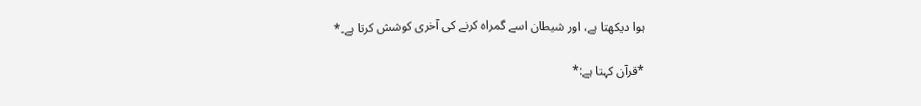ہوا دیکھتا ہے، اور شیطان اسے گمراہ کرنے کی آخری کوشش کرتا ہے۔*

*قرآن کہتا ہے:*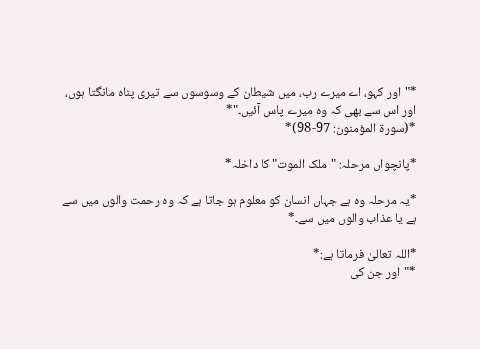*"اور کہو، اے میرے رب، میں شیطان کے وسوسوں سے تیری پناہ مانگتا ہوں، اور اس سے بھی کہ وہ میرے پاس آئیں۔"*
*(سورة المؤمنون: 97-98)*

*پانچواں مرحلہ: "ملک الموت" کا داخلہ*

*یہ مرحلہ وہ ہے جہاں انسان کو معلوم ہو جاتا ہے کہ وہ رحمت والوں میں سے ہے یا عذاب والوں میں سے۔*

*اللہ تعالیٰ فرماتا ہے:*
*"اور جن کی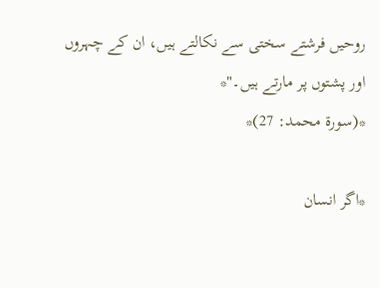روحیں فرشتے سختی سے نکالتے ہیں، ان کے چہروں اور پشتوں پر مارتے ہیں۔"*
*(سورة محمد: 27)*

*اگر انسان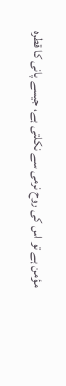مؤمن ہے تو اس کی روح نرمی سے نکلتی ہے، جیسے پانی کا قطرہ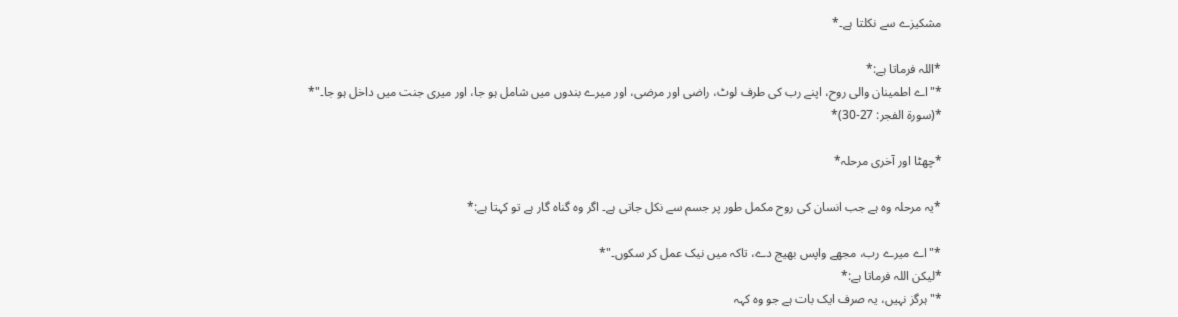مشکیزے سے نکلتا ہے۔*

*اللہ فرماتا ہے:*
*"اے اطمینان والی روح، اپنے رب کی طرف لوٹ، راضی اور مرضی، اور میرے بندوں میں شامل ہو جا، اور میری جنت میں داخل ہو جا۔"*
*(سورة الفجر: 27-30)*

*چھٹا اور آخری مرحلہ*

*یہ مرحلہ وہ ہے جب انسان کی روح مکمل طور پر جسم سے نکل جاتی ہے۔ اگر وہ گناہ گار ہے تو کہتا ہے:*

*"اے میرے رب، مجھے واپس بھیج دے، تاکہ میں نیک عمل کر سکوں۔"*
*لیکن اللہ فرماتا ہے:*
*"ہرگز نہیں، یہ صرف ایک بات ہے جو وہ کہہ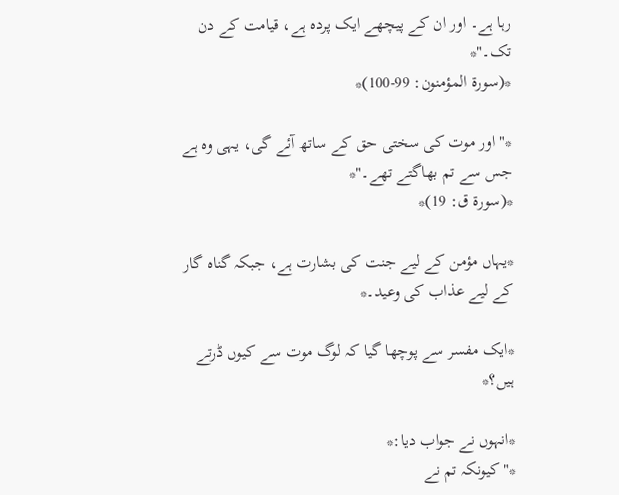رہا ہے۔ اور ان کے پیچھے ایک پردہ ہے، قیامت کے دن تک۔"*
*(سورة المؤمنون: 99-100)*

*"اور موت کی سختی حق کے ساتھ آئے گی، یہی وہ ہے جس سے تم بھاگتے تھے۔"*
*(سورة ق: 19)*

*یہاں مؤمن کے لیے جنت کی بشارت ہے، جبکہ گناہ گار کے لیے عذاب کی وعید۔*

*ایک مفسر سے پوچھا گیا کہ لوگ موت سے کیوں ڈرتے ہیں؟*

*انہوں نے جواب دیا:*
*"کیونکہ تم نے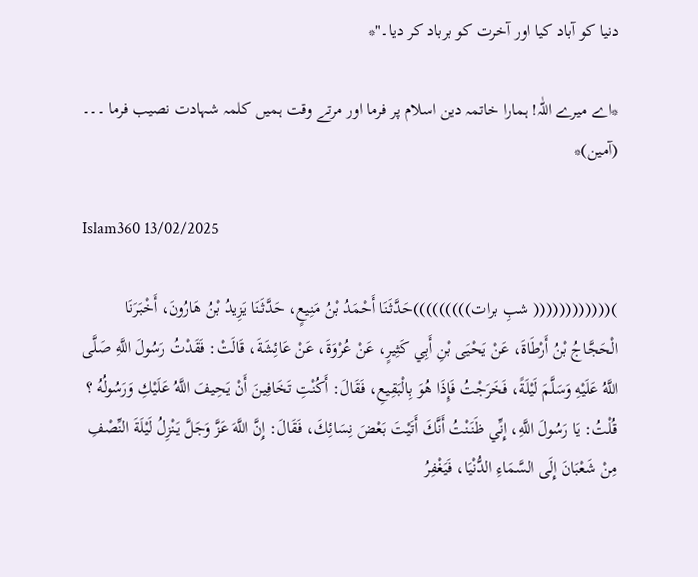دنیا کو آباد کیا اور آخرت کو برباد کر دیا۔"*

*اے میرے اللّٰہ! ہمارا خاتمہ دین اسلام پر فرما اور مرتے وقت ہمیں کلمہ شہادت نصیب فرما ۔۔۔ (آمین)*

Islam360 13/02/2025

)(((((((((((( شبِ برات)))))))))حَدَّثَنَا أَحْمَدُ بْنُ مَنِيعٍ، حَدَّثَنَا يَزِيدُ بْنُ هَارُونَ، أَخْبَرَنَا الْحَجَّاجُ بْنُ أَرْطَاةَ، عَنْ يَحْيَى بْنِ أَبِي كَثِيرٍ، عَنْ عُرْوَةَ، عَنْ عَائِشَةَ، قَالَتْ: فَقَدْتُ رَسُولَ اللَّهِ صَلَّى اللَّهُ عَلَيْهِ وَسَلَّمَ لَيْلَةً، فَخَرَجْتُ فَإِذَا هُوَ بِالْبَقِيعِ، فَقَالَ: أَكُنْتِ تَخَافِينَ أَنْ يَحِيفَ اللَّهُ عَلَيْكِ وَرَسُولُهُ ؟ قُلْتُ: يَا رَسُولَ اللَّهِ، إِنِّي ظَنَنْتُ أَنَّكَ أَتَيْتَ بَعْضَ نِسَائِكَ، فَقَالَ: إِنَّ اللَّهَ عَزَّ وَجَلَّ يَنْزِلُ لَيْلَةَ النِّصْفِ مِنْ شَعْبَانَ إِلَى السَّمَاءِ الدُّنْيَا، فَيَغْفِرُ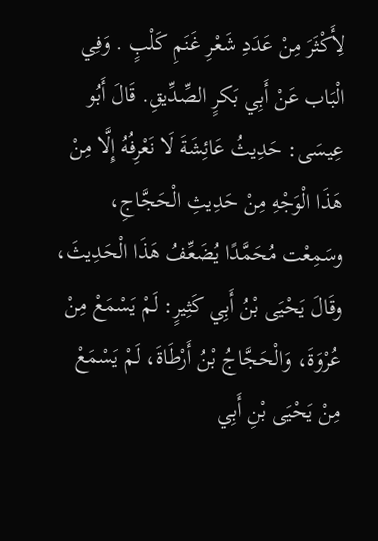لِأَكْثَرَ مِنْ عَدَدِ شَعْرِ غَنَمِ كَلْبٍ . وَفِي الْبَاب عَنْ أَبِي بَكرٍ الصِّدِّيقِ. قَالَ أَبُو عِيسَى: حَدِيثُ عَائِشَةَ لَا نَعْرِفُهُ إِلَّا مِنْ هَذَا الْوَجْهِ مِنْ حَدِيثِ الْحَجَّاجِ، وسَمِعْت مُحَمَّدًا يُضَعِّفُ هَذَا الْحَدِيثَ، وقَالَ يَحْيَى بْنُ أَبِي كَثِيرٍ: لَمْ يَسْمَعْ مِنْ عُرْوَةَ، وَالْحَجَّاجُ بْنُ أَرْطَاةَ، لَمْ يَسْمَعْ مِنْ يَحْيَى بْنِ أَبِي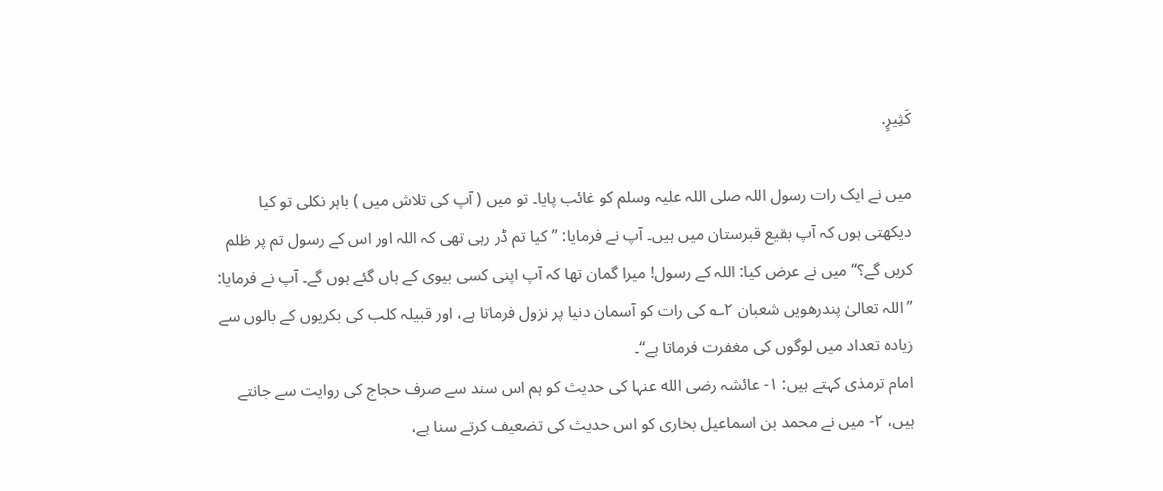كَثِيرٍ.

میں نے ایک رات رسول اللہ صلی اللہ علیہ وسلم کو غائب پایا۔ تو میں ( آپ کی تلاش میں ) باہر نکلی تو کیا دیکھتی ہوں کہ آپ بقیع قبرستان میں ہیں۔ آپ نے فرمایا: ”کیا تم ڈر رہی تھی کہ اللہ اور اس کے رسول تم پر ظلم کریں گے؟“ میں نے عرض کیا: اللہ کے رسول! میرا گمان تھا کہ آپ اپنی کسی بیوی کے ہاں گئے ہوں گے۔ آپ نے فرمایا: ”اللہ تعالیٰ پندرھویں شعبان ۲؎ کی رات کو آسمان دنیا پر نزول فرماتا ہے، اور قبیلہ کلب کی بکریوں کے بالوں سے زیادہ تعداد میں لوگوں کی مغفرت فرماتا ہے“۔
امام ترمذی کہتے ہیں: ۱- عائشہ رضی الله عنہا کی حدیث کو ہم اس سند سے صرف حجاج کی روایت سے جانتے ہیں، ۲- میں نے محمد بن اسماعیل بخاری کو اس حدیث کی تضعیف کرتے سنا ہے،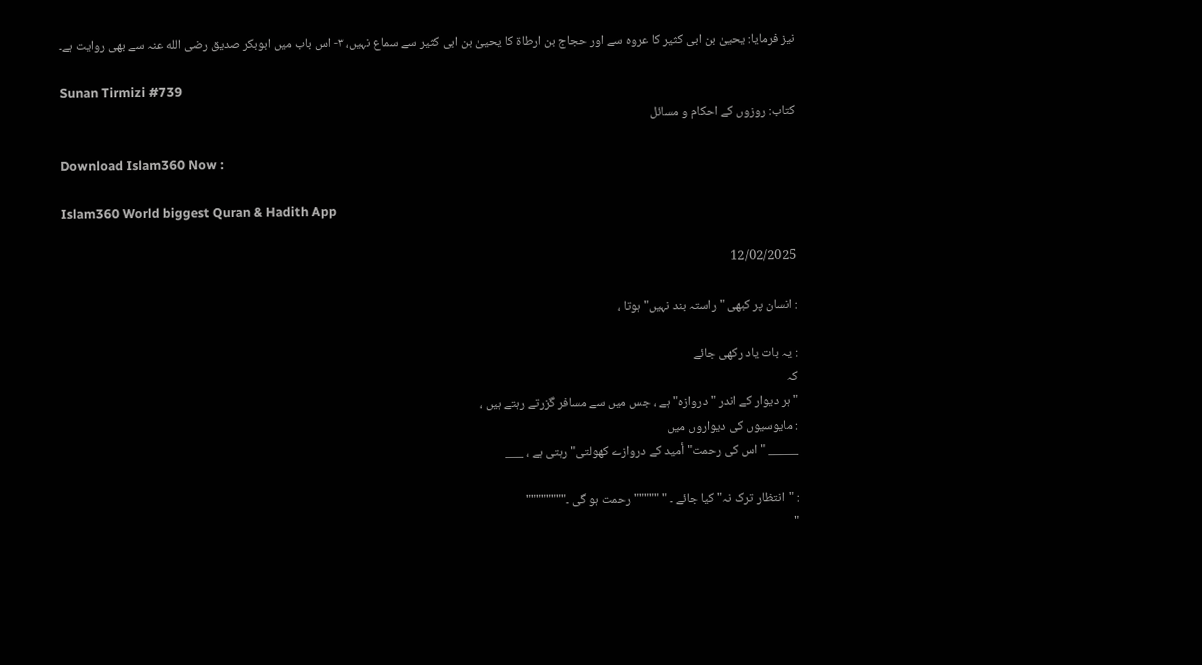نیز فرمایا: یحییٰ بن ابی کثیر کا عروہ سے اور حجاج بن ارطاۃ کا یحییٰ بن ابی کثیر سے سماع نہیں، ۳- اس باب میں ابوبکر صدیق رضی الله عنہ سے بھی روایت ہے۔

Sunan Tirmizi #739
کتاب: روزوں کے احکام و مسائل

Download Islam360 Now :

Islam360 World biggest Quran & Hadith App

12/02/2025

: انسان پر کبھی "راستہ بند نہیں" ہوتا ،

: یہ بات یاد رکھی جائے
کہ
" ہر دیوار کے اندر " دروازہ" ہے ، جس میں سے مسافر گزرتے رہتے ہیں ،
: مایوسیوں کی دیواروں میں
_____ " اس کی رحمت" أمید کے دروازے کھولتی" رہتی ہے ، ___

: "انتظار ترک نہ" کیا جائے ۔ " """""رحمت ہو گی ۔""""""""
"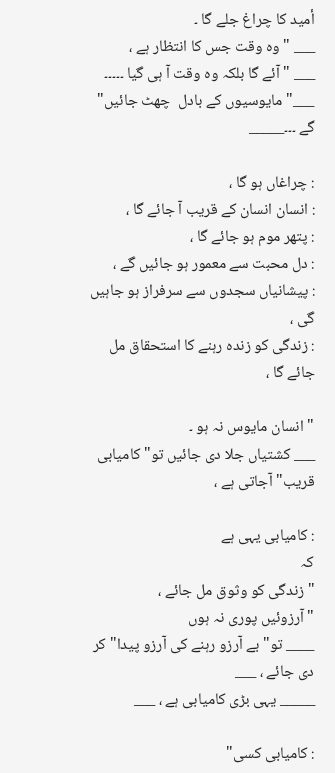أمید کا چراغ جلے گا ۔
___ " وہ وقت جس کا انتظار ہے ،
___ " آئے گا بلکہ وہ وقت آ ہی گیا ۔۔۔۔۔
___" مایوسیوں کے بادل  چھٹ جائیں" گے ۔۔۔_____

: چراغاں ہو گا ،
: انسان انسان کے قریب آ جائے گا ،
: پتھر موم ہو جائے گا ،
: دل محبت سے معمور ہو جائیں گے ،
: پیشانیاں سجدوں سے سرفراز ہو جاہیں گی ،
: زندگی کو زندہ رہنے کا استحقاق مل جائے گا ،

" انسان مایوس نہ ہو ۔
___ کشتیاں جلا دی جائیں تو" کامیابی قریب" آجاتی ہے ،

: کامیابی یہی ہے
کہ
" زندگی کو وثوق مل جائے ،
" آرزوئیں پوری نہ ہوں
____ تو" بے آرزو رہنے کی آرزو پیدا" کر دی جائے ، ___
_____ یہی بڑی کامیابی ہے ، ___

: کامیابی کسی"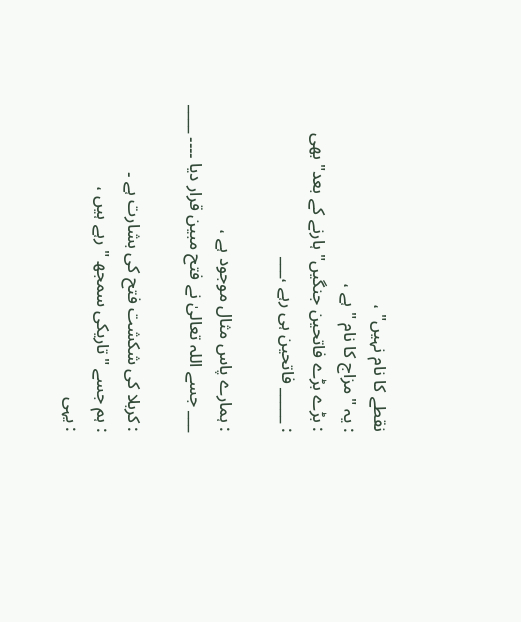نقطے کا نام نہیں" ،
: یہ "مزاج کا نام " ہے ،
: بڑے بڑے فاتحین جنگیں" ہارنے کے بعد" بھی
: _____ فاتحین ہی رہے ،___

: ہمارے پاس مثال موجود ہے ،
___ جسے اللہ تعالیٰ نے فتح مبین قرار دیا ۔۔۔۔ ____

: کربلا کی شکشت فتح کی بشارت ہے ۔
: ہم جسے "تاریکی سمجھ " رہے ہیں ،
: یہی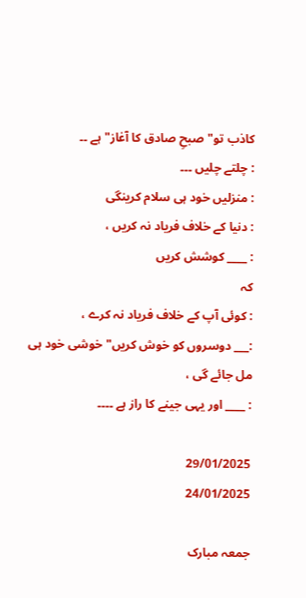کاذب تو" صبحِ صادق کا آغاز" ہے ۔۔
: چلتے چلیں ۔۔۔
: منزلیں خود ہی سلام کرینگی
: دنیا کے خلاف فریاد نہ کریں ،
: ____ کوشش کریں
کہ
: کوئی آپ کے خلاف فریاد نہ کرے ،
:___ دوسروں کو خوش کریں" خوشی خود ہی مل جائے گی ،
: ____ اور یہی جینے کا راز ہے ۔۔۔۔

29/01/2025
24/01/2025

جمعہ مبارک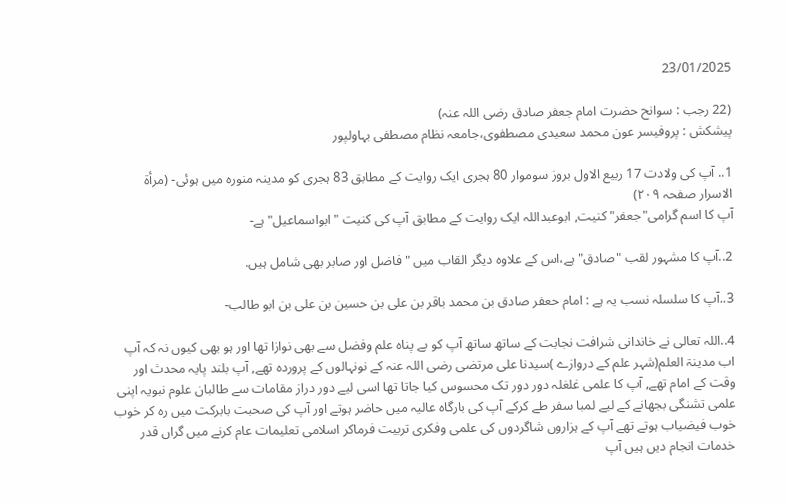23/01/2025

(22 رجب : سوانح حضرت امام جعفر صادق رضی اللہ عنہ)
پیشکش : پروفیسر عون محمد سعیدی مصطفوی،جامعہ نظام مصطفی بہاولپور

1.. آپ کی ولادت 17 ربیع الاول بروز سوموار 80 ہجری ایک روایت کے مطابق 83 ہجری کو مدینہ منورہ میں ہوںٔی- (مرأۃ الاسرار صفحہ ۲۰۹)
آپ کا اسم گرامی"جعفر" کنیت, ابوعبداللہ ایک روایت کے مطابق آپ کی کنیت "ابواسماعیل" ہے-

2..آپ کا مشہور لقب "صادق" ہے،اس کے علاوہ دیگر القاب میں "فاضل اور صابر بھی شامل ہیں.

3..آپ کا سلسلہ نسب یہ ہے : امام حعفر صادق بن محمد باقر بن علی بن حسین بن علی بن ابو طالب-

4..اللہ تعالی نے خاندانی شرافت نجابت کے ساتھ ساتھ آپ کو بے پناہ علم وفضل سے بھی نوازا تھا اور ہو بھی کیوں نہ کہ آپ اب مدینۃ العلم(شہر علم کے دروازے )سیدنا علی مرتضی رضی اللہ عنہ کے نونہالوں کے پروردہ تھے, آپ بلند پایہ محدث اور وقت کے امام تھے, آپ کا علمی غلغلہ دور دور تک محسوس کیا جاتا تھا اسی لیے دور دراز مقامات سے طالبان علوم نبویہ اپنی علمی تشنگی بجھانے کے لیے لمبا سفر طے کرکے آپ کی بارگاہ عالیہ میں حاضر ہوتے اور آپ کی صحبت بابرکت میں رہ کر خوب خوب فیضیاب ہوتے تھے آپ کے ہزاروں شاگردوں کی علمی وفکری تربیت فرماکر اسلامی تعلیمات عام کرنے میں گراں قدر خدمات انجام دیں ہیں آپ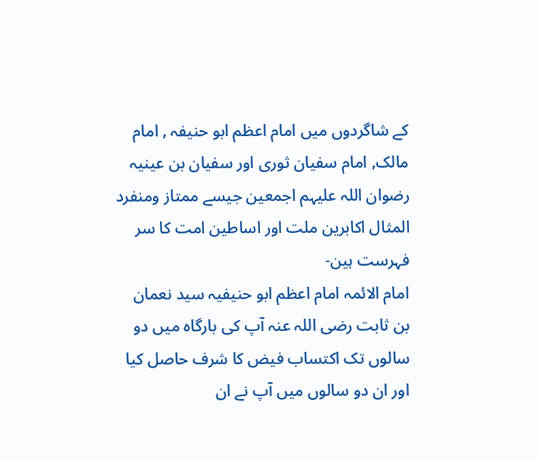کے شاگردوں میں امام اعظم ابو حنیفہ , امام مالک, امام سفیان ثوری اور سفیان بن عینیہ رضوان اللہ علیہم اجمعین جیسے ممتاز ومنفرد المثال اکابرین ملت اور اساطین امت کا سر فہرست ہین-
امام الاںٔمہ امام اعظم ابو حنیفیہ سید نعمان بن ثابت رضی اللہ عنہ آپ کی بارگاہ میں دو سالوں تک اکتساب فیض کا شرف حاصل کیا اور ان دو سالوں میں آپ نے ان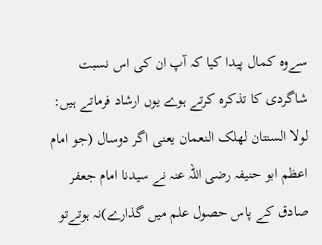سےوہ کمال پیدا کیا کہ آپ ان کی اس نسبت شاگردی کا تذکرہ کرتے ہوے یوں ارشاد فرماتے ہیں: لولا السنتان لهلک النعمان یعنی اگر دوسال (جو امام اعظم ابو حنیفہ رضی اللہ عنہ نے سیدنا امام جعفر صادق کے پاس حصول علم میں گذارے)نہ ہوتےتو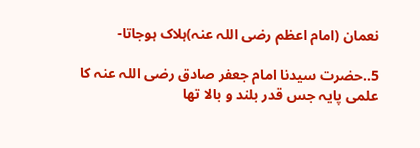نعمان (امام اعظم رضی اللہ عنہ)ہلاک ہوجاتا-

5..حضرت سیدنا امام جعفر صادق رضی اللہ عنہ کا علمی پایہ جس قدر بلند و بالا تھا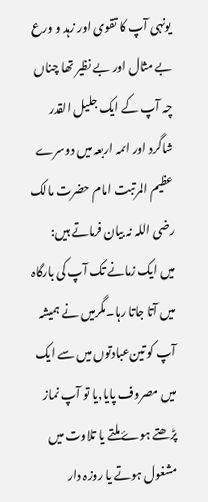یونہی آپ کا تقوی اور زہد و ورع بے مثال اور بے نظیر تھا چناں چہ آپ کے ایک جلیل القدر شاگرد اور اںمہ اربعہ میں دوسرے عظیم المرتبت امام حضرت مالک رضی اللہ نہ بیان فرماتے ہیں:
میں ایک زمانے تک آپ کی بارگاہ میں آتا جاتا رہا۔مگرمیں نے ہمیشہ آپ کو تین‌عبادتوں میں سے ایک میں مصروف پایا,یا تو آپ نماز پڑھتے ہوۓ ملتے یا تلاوت میں مشغول ہوتے ‌یا روزہ دار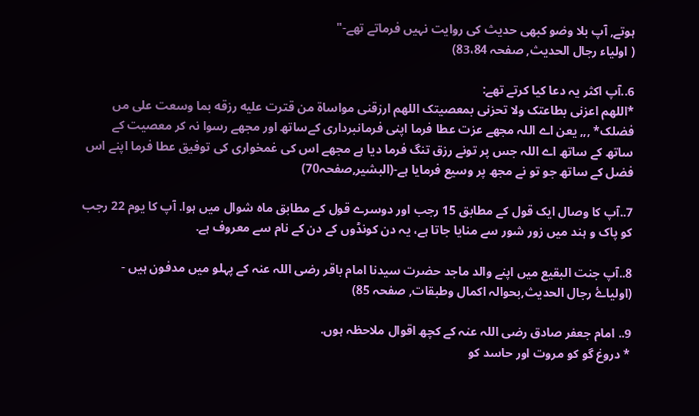ہوتے, آپ بلا وضو کبھی حدیث کی روایت نہیں فرماتے تھے-"
( اولیاء رجال الحدیث, صفحہ 83،84)

6..آپ اکثر یہ دعا کیا کرتے تھے:
*اللهم‌ اعزنی بطاعتک ولا تحزنی بمعصیتک اللهم ارزقنی مواساۃ من قترت علیه رزقه بما وسعت علی مں فضلک* ,,, یعن اے اللہ مجھے عزت عطا فرما اپنی فرمانبرداری کےساتھ اور مجھے رسوا نہ کر معصیت کے ساتھ کے ساتھ اے اللہ جس پر تونے رزق تنگ فرما دیا ہے مجھے اس کی غمخواری کی توفیق عطا فرما اپنے اس فضل کے ساتھ جو تو نے مجھ پر وسیع فرمایا ہے-(البشیر,صفحہ70)

7..آپ کا وصال ایک قول کے مطابق 15 رجب اور دوسرے قول کے مطابق ماہ شوال میں ہوا. آپ کا یوم 22 رجب کو پاک و ہند میں زور شور سے منایا جاتا ہے، یہ دن کونڈوں کے دن کے نام سے معروف ہے.

8..آپ جنت البقیع میں اپنے والد ماجد حضرت سیدنا امام باقر رضی اللہ عنہ کے پہلو میں مدفون ہیں -
(اولیاۓ رجال الحدیث,بحوالہ اکمال وطبقات, صفحہ 85)

9.. امام جعفر صادق رضی اللہ عنہ کے کچھ اقوال ملاحظہ ہوں.
* دروغ گو کو مروت اور حاسد کو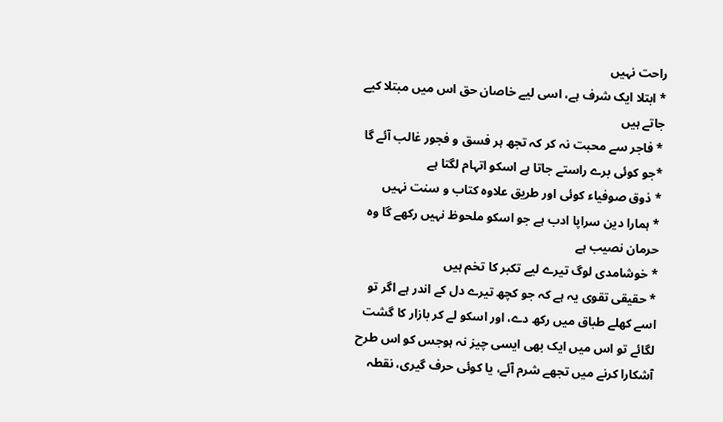راحت نہیں
* ابتلا ایک شرف ہے، اسی لیے خاصان حق اس میں مبتلا کیے جاتے ہیں
* فاجر سے محبت نہ کر کہ تجھ ہر فسق و فجور غالب آئے گا
*جو کوئی برے راستے جاتا ہے اسکو اتہام لگتا ہے
* ذوق صوفیاء کوئی اور طریق علاوہ کتاب و سنت نہیں
* ہمارا دین سراپا ادب ہے جو اسکو ملحوظ نہیں رکھے گا وہ حرمان نصیب ہے
* خوشامدی لوگ تیرے لیے تکبر کا تخم ہیں
* حقیقی تقوی یہ ہے کہ جو کچھ تیرے دل کے اندر ہے اگر تو اسے کھلے طباق میں رکھ دے، اور اسکو لے کر بازار کا گشت لگائے تو اس میں ایک بھی ایسی چیز نہ ہوجس کو اس طرح آشکارا کرنے میں تجھے شرم آئے، یا کوئی حرف گیری، نقطہ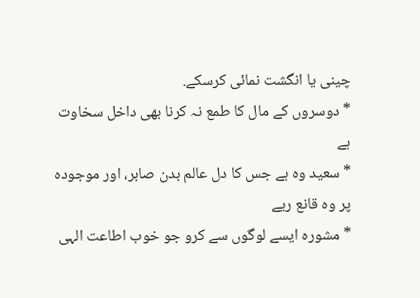چینی یا انگشت نمائی کرسکے.
* دوسروں کے مال کا طمع نہ کرنا بھی داخل سخاوت ہے
* سعید وہ ہے جس کا دل عالم بدن صابر، اور موجودہ پر وہ قانع ریے
* مشورہ ایسے لوگوں سے کرو جو خوب اطاعت الہی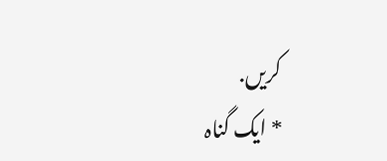کریں.
* ایک گناہ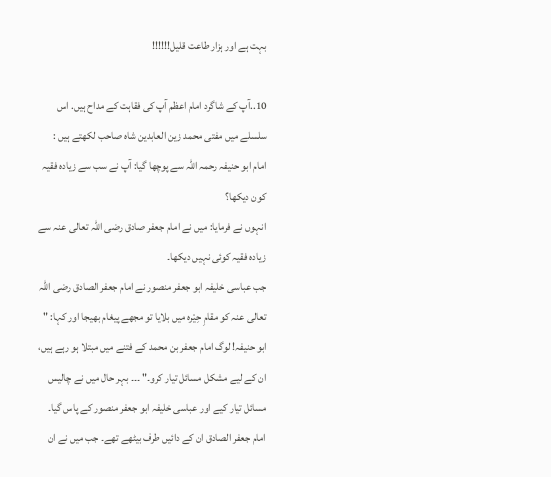بہت ہے اور ہزار طاعت قلیل!!!!!!

10..آپ کے شاگرد امام اعظم آپ کی فقاہت کے مداح ہیں. اس سلسلے میں مفتی محمد زین العابدین شاہ صاحب لکھتے ہیں :
امام ابو حنیفہ رحمہ اللہ سے پوچھا گیا: آپ نے سب سے زیادہ فقیہ کون دیکھا؟
انہوں نے فرمایا: میں نے امام جعفر صادق رضی اللہ تعالی عنہ سے زیادہ فقیہ کوئی نہیں دیکھا۔
جب عباسی خلیفہ ابو جعفر منصور نے امام جعفر الصادق رضی اللہ تعالی عنہ کو مقامِ حِیْرہ میں بلایا تو مجھے پیغام بھیجا اور کہا: " ابو حنیفہ! لوگ امام جعفر بن محمد کے فتنے میں مبتلا ہو رہے ہیں، ان کے لیے مشکل مسائل تیار کرو۔" ۔۔۔ بہر حال میں نے چالیس مسائل تیار کیے اور عباسی خلیفہ ابو جعفر منصور کے پاس گیا۔ امام جعفر الصادق ان کے دائیں طرف بیٹھے تھے۔ جب میں نے ان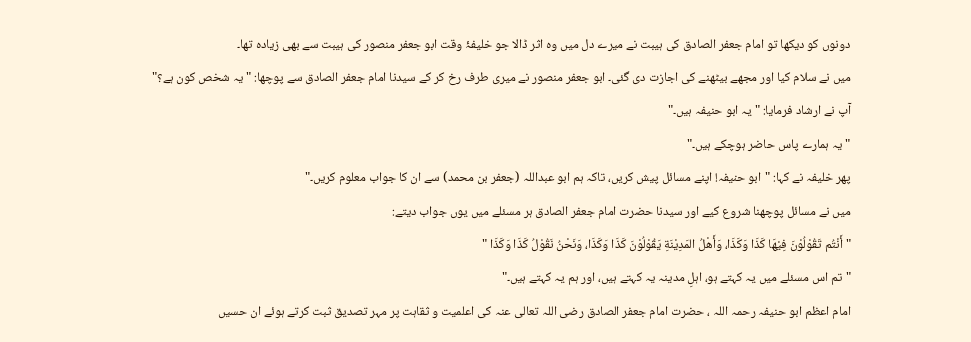دونوں کو دیکھا تو امام جعفر الصادق کی ہیبت نے میرے دل میں وہ اثر ڈالا جو خلیفۂ وقت ابو جعفر منصور کی ہیبت سے بھی زیادہ تھا۔
میں نے سلام کیا اور مجھے بیٹھنے کی اجازت دی گئی۔ ابو جعفر منصور نے میری طرف رخ کر کے سیدنا امام جعفر الصادق سے پوچھا: "یہ شخص کون ہے؟"
آپ نے ارشاد فرمایا: "یہ ابو حنیفہ ہیں۔"
"یہ ہمارے پاس حاضر ہوچکے ہیں۔"
پھر خلیفہ نے کہا: "ابو حنیفہ! اپنے مسائل پیش کریں، تاکہ ہم ابو عبداللہ (جعفر بن محمد) سے ان کا جواب معلوم کریں۔"
میں نے مسائل پوچھنا شروع کیے اور سیدنا حضرت امام جعفر الصادق ہر مسئلے میں یوں جواب دیتے:
" أَنْتُم تَقُوْلُوْنَ فِيْهَا كَذَا وَكَذَا، وَأَهْلُ المَدِيْنَةِ يَقُوْلُوْنَ كَذَا وَكَذَا، وَنَحْنُ نَقُوْلُ كَذَا وَكَذَا "
"تم اس مسئلے میں یہ کہتے ہو، اہلِ مدینہ یہ کہتے ہیں، اور ہم یہ کہتے ہیں۔"
امام اعظم ابو حنیفہ رحمہ اللہ ، حضرت امام جعفر الصادق رضی اللہ تعالی عنہ کی اعلمیت و ثقاہت پر مہر تصدیق ثبت کرتے ہوئے ان حسیں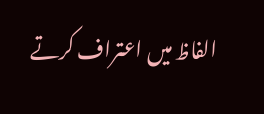الفاظ میں اعتراف کرتے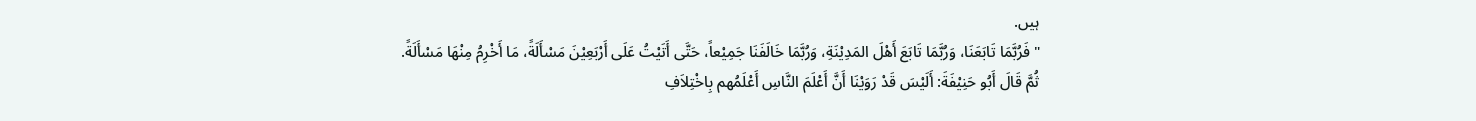ہیں.
" فَرُبَّمَا تَابَعَنَا، وَرُبَّمَا تَابَعَ أَهْلَ المَدِيْنَةِ، وَرُبَّمَا خَالَفَنَا جَمِيْعاً، حَتَّى أَتَيْتُ عَلَى أَرْبَعِيْنَ مَسْأَلَةً، مَا أَخْرِمُ مِنْهَا مَسْأَلَةً.
ثُمَّ قَالَ أَبُو حَنِيْفَةَ: أَلَيْسَ قَدْ رَوَيْنَا أَنَّ أَعْلَمَ النَّاسِ أَعْلَمُهم بِاخْتِلاَفِ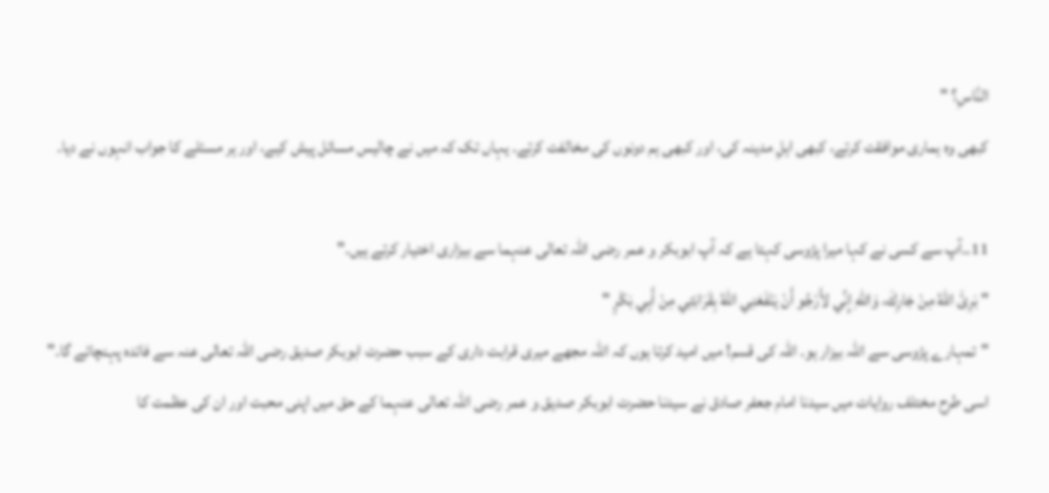النَّاسِ؟ "
کبھی وہ ہماری موافقت کرتے، کبھی اہلِ مدینہ کی، اور کبھی ہم دونوں کی مخالفت کرتے۔ یہاں تک کہ میں نے چالیس مسائل پیش کیے، اور ہر مسئلے کا جواب انہوں نے دیا۔

11..آپ سے کسی نے کہا میرا پڑوسی کہتا ہے کہ آپ ابوبکر و عمر رضی اللہ تعالی عنہما سے بیزاری اختیار کرتے ہیں۔"
" بَرِئَ اللهُ مِنْ جَارِكَ، وَاللهِ إِنِّي لأَرْجُو أَنْ يَنْفَعَنِي اللهُ بِقَرَابَتِي مِنْ أَبِي بَكْرٍ "
"تمہارے پڑوسی سے اللہ بیزار ہو۔ اللہ کی قسم! میں امید کرتا ہوں کہ اللہ مجھے میری قرابت داری کے سبب حضرت ابوبکر صدیق رضی اللہ تعالی عنہ سے فائدہ پہنچائے گا۔"
اسی طرح مختلف روایات میں سیدنا امام جعفر صادق نے سیدنا حضرت ابوبکر صدیق و عمر رضی اللہ تعالی عنہما کے حق میں اپنی محبت اور ان کی عظمت کا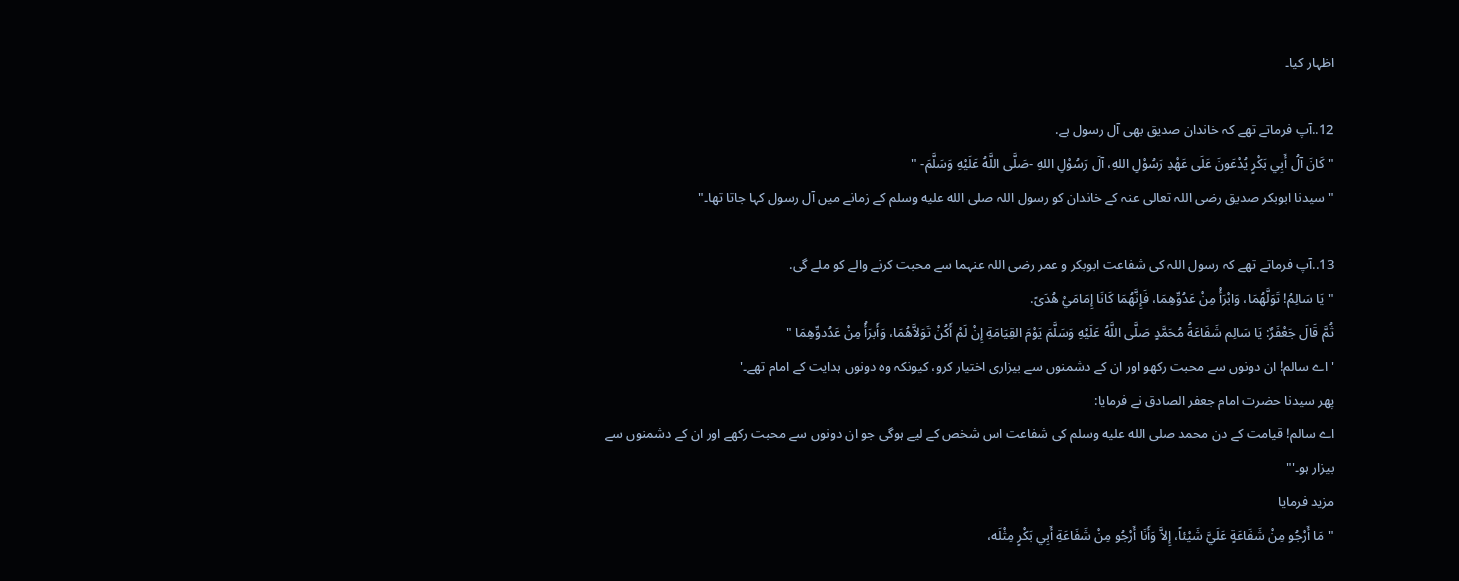اظہار کیا۔

12..آپ فرماتے تھے کہ خاندان صدیق بھی آل رسول ہے.
" كَانَ آلُ أَبِي بَكْرٍ يُدْعَونَ عَلَى عَهْدِ رَسُوْلِ اللهِ، آلَ رَسُوْلِ اللهِ -صَلَّى اللَّهُ عَلَيْهِ وَسَلَّمَ- "
" سیدنا ابوبکر صدیق رضی اللہ تعالی عنہ کے خاندان کو رسول اللہ صلى الله عليه وسلم کے زمانے میں آل رسول کہا جاتا تھا۔"

13..آپ فرماتے تھے کہ رسول اللہ کی شفاعت ابوبکر و عمر رضی اللہ عنہما سے محبت کرنے والے کو ملے گی.
" يَا سَالِمُ! تَوَلَّهُمَا، وَابْرَأْ مِنْ عَدُوِّهِمَا، فَإِنَّهُمَا كَانَا إِمَامَيْ هُدَىً.
ثُمَّ قَالَ جَعْفَرٌ: يَا سَالِم شَفَاعَةُ مُحَمَّدٍ صَلَّى اللَّهُ عَلَيْهِ وَسَلَّمَ يَوْمَ القِيَامَةِ إِنْ لَمْ أَكُنْ تَوَلاَّهُمَا، وَأَبرَأُ مِنْ عَدُدوِّهِمَا "
'اے سالم! ان دونوں سے محبت رکھو اور ان کے دشمنوں سے بیزاری اختیار کرو، کیونکہ وہ دونوں ہدایت کے امام تھے۔'
پھر سیدنا حضرت امام جعفر الصادق نے فرمایا:
اے سالم! قیامت کے دن محمد صلى الله عليه وسلم کی شفاعت اس شخص کے لیے ہوگی جو ان دونوں سے محبت رکھے اور ان کے دشمنوں سے بیزار ہو۔'"
مزید فرمایا
" مَا أَرْجُو مِنْ شَفَاعَةٍ عَلَيَّ شَيْئاً، إِلاَّ وَأَنَا أَرْجُو مِنْ شَفَاعَةِ أَبِي بَكْرٍ مِثْلَه،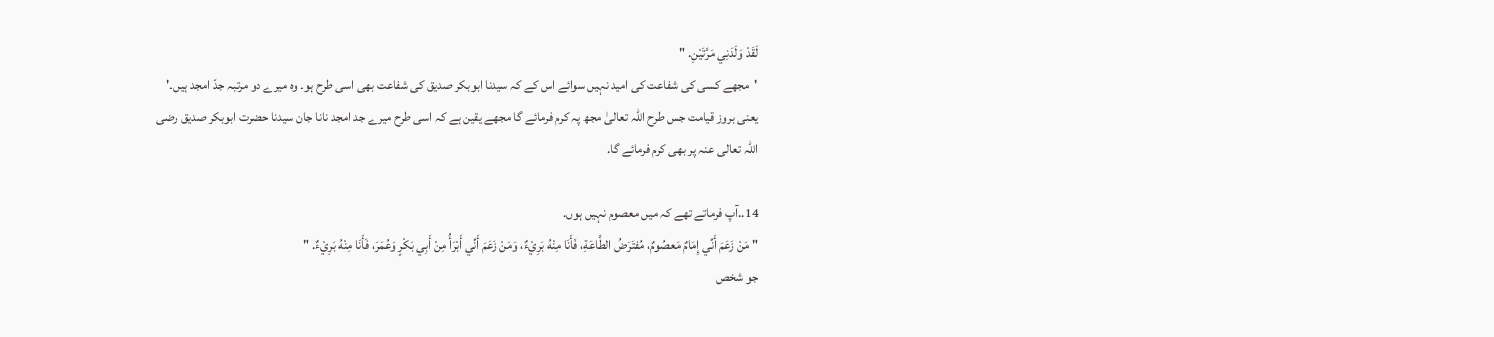لَقَدْ وَلَدَنِي مَرَّتَيْنِ. "
'مجھے کسی کی شفاعت کی امید نہیں سوائے اس کے کہ سیدنا ابوبکر صدیق کی شفاعت بھی اسی طرح ہو۔ وہ میرے دو مرتبہ جدّ امجد ہیں۔'
یعنی بروز قیامت جس طرح اللہ تعالیٰ مجھ پہ کرم فرمائے گا مجھے یقین ہے کہ اسی طرح میرے جد امجد نانا جان سیدنا حضرت ابوبکر صدیق رضی اللہ تعالی عنہ پر بھی کرم فرمائے گا.

14..آپ فرماتے تھے کہ میں معصوم نہیں ہوں.
" مَنْ زَعَمَ أَنِّي إِمَامٌ مَعصُومٌ، مُفتَرَضُ الطَّاعَةِ، فَأَنَا مِنْهُ بَرِيْءٌ، وَمَنْ زَعَمَ أَنِّي أَبْرَأُ مِنْ أَبِي بَكْرٍ وَعُمَرَ، فَأَنَا مِنْهُ بَرِيْءٌ. "
جو شخص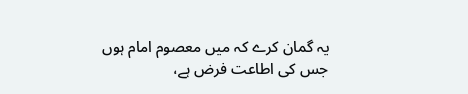یہ گمان کرے کہ میں معصوم امام ہوں جس کی اطاعت فرض ہے،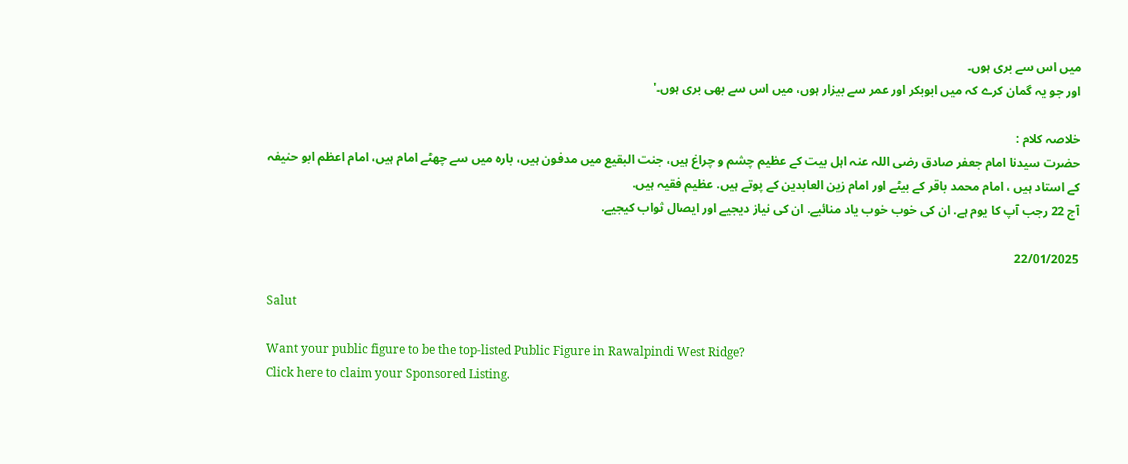میں اس سے بری ہوں۔
اور جو یہ گمان کرے کہ میں ابوبکر اور عمر سے بیزار ہوں، میں اس سے بھی بری ہوں۔'

خلاصہ کلام :
حضرت سیدنا امام جعفر صادق رضی اللہ عنہ اہل بیت کے عظیم چشم و چراغ ہیں، جنت البقیع میں مدفون ہیں، بارہ میں سے چھٹے امام ہیں، امام اعظم ابو حنیفہ کے استاد ہیں ، امام محمد باقر کے بیٹے اور امام زین العابدین کے پوتے ہیں. عظیم فقیہ ہیں.
آج 22 رجب آپ کا یوم ہے. ان کی خوب خوب یاد منائیے. ان کی نیاز دیجیے اور ایصال ثواب کیجیے.

22/01/2025

Salut

Want your public figure to be the top-listed Public Figure in Rawalpindi West Ridge?
Click here to claim your Sponsored Listing.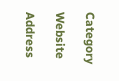Category

Website

Address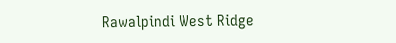Rawalpindi West Ridge